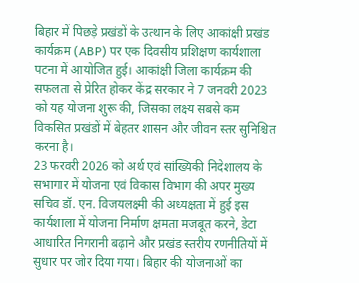बिहार में पिछड़े प्रखंडों के उत्थान के लिए आकांक्षी प्रखंड कार्यक्रम (ABP) पर एक दिवसीय प्रशिक्षण कार्यशाला पटना में आयोजित हुई। आकांक्षी जिला कार्यक्रम की सफलता से प्रेरित होकर केंद्र सरकार ने 7 जनवरी 2023 को यह योजना शुरू की, जिसका लक्ष्य सबसे कम विकसित प्रखंडों में बेहतर शासन और जीवन स्तर सुनिश्चित करना है।
23 फरवरी 2026 को अर्थ एवं सांख्यिकी निदेशालय के सभागार में योजना एवं विकास विभाग की अपर मुख्य सचिव डॉ. एन. विजयलक्ष्मी की अध्यक्षता में हुई इस कार्यशाला में योजना निर्माण क्षमता मजबूत करने, डेटा आधारित निगरानी बढ़ाने और प्रखंड स्तरीय रणनीतियों में सुधार पर जोर दिया गया। बिहार की योजनाओं का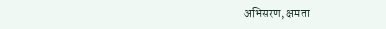अभिसरण, क्षमता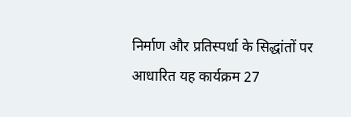निर्माण और प्रतिस्पर्धा के सिद्धांतों पर आधारित यह कार्यक्रम 27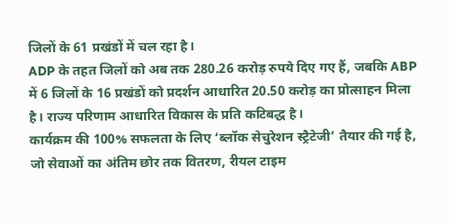जिलों के 61 प्रखंडों में चल रहा है।
ADP के तहत जिलों को अब तक 280.26 करोड़ रुपये दिए गए हैं, जबकि ABP में 6 जिलों के 16 प्रखंडों को प्रदर्शन आधारित 20.50 करोड़ का प्रोत्साहन मिला है। राज्य परिणाम आधारित विकास के प्रति कटिबद्ध है।
कार्यक्रम की 100% सफलता के लिए ‘ब्लॉक सेचुरेशन स्ट्रैटेजी’ तैयार की गई है, जो सेवाओं का अंतिम छोर तक वितरण, रीयल टाइम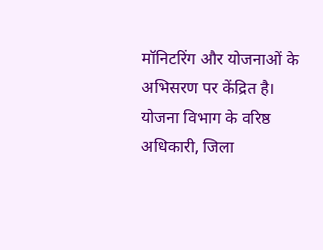मॉनिटरिंग और योजनाओं के अभिसरण पर केंद्रित है।
योजना विभाग के वरिष्ठ अधिकारी, जिला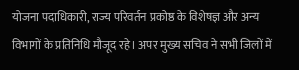योजना पदाधिकारी, राज्य परिवर्तन प्रकोष्ठ के विशेषज्ञ और अन्य विभागों के प्रतिनिधि मौजूद रहे। अपर मुख्य सचिव ने सभी जिलों में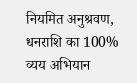नियमित अनुश्रवण, धनराशि का 100% व्यय अभियान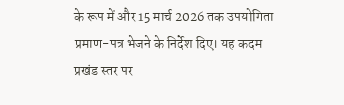के रूप में और 15 मार्च 2026 तक उपयोगिता प्रमाण-पत्र भेजने के निर्देश दिए। यह कदम प्रखंड स्तर पर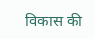विकास की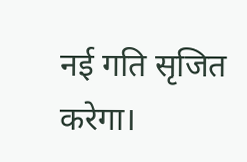नई गति सृजित करेगा।